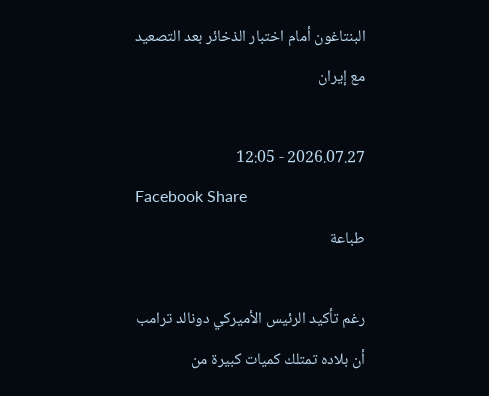البنتاغون أمام اختبار الذخائر بعد التصعيد مع إيران

2026.07.27 - 12:05
Facebook Share
طباعة

رغم تأكيد الرئيس الأميركي دونالد ترامب أن بلاده تمتلك كميات كبيرة من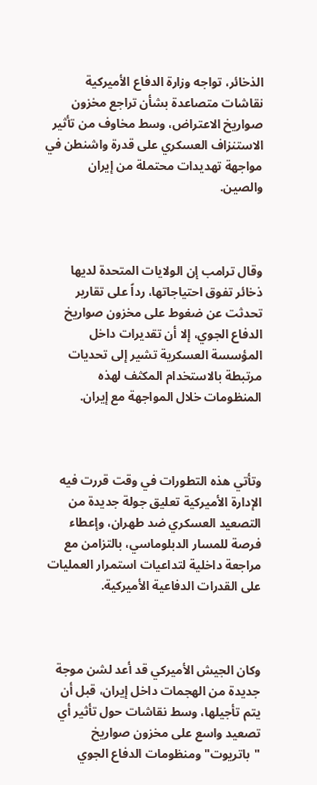الذخائر، تواجه وزارة الدفاع الأميركية نقاشات متصاعدة بشأن تراجع مخزون صواريخ الاعتراض، وسط مخاوف من تأثير الاستنزاف العسكري على قدرة واشنطن في مواجهة تهديدات محتملة من إيران والصين.



وقال ترامب إن الولايات المتحدة لديها ذخائر تفوق احتياجاتها، رداً على تقارير تحدثت عن ضغوط على مخزون صواريخ الدفاع الجوي، إلا أن تقديرات داخل المؤسسة العسكرية تشير إلى تحديات مرتبطة بالاستخدام المكثف لهذه المنظومات خلال المواجهة مع إيران.



وتأتي هذه التطورات في وقت قررت فيه الإدارة الأميركية تعليق جولة جديدة من التصعيد العسكري ضد طهران، وإعطاء فرصة للمسار الدبلوماسي، بالتزامن مع مراجعة داخلية لتداعيات استمرار العمليات على القدرات الدفاعية الأميركية.



وكان الجيش الأميركي قد أعد لشن موجة جديدة من الهجمات داخل إيران، قبل أن يتم تأجيلها، وسط نقاشات حول تأثير أي تصعيد واسع على مخزون صواريخ "باتريوت" ومنظومات الدفاع الجوي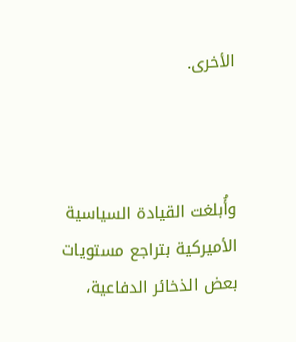الأخرى.



وأُبلغت القيادة السياسية الأميركية بتراجع مستويات بعض الذخائر الدفاعية،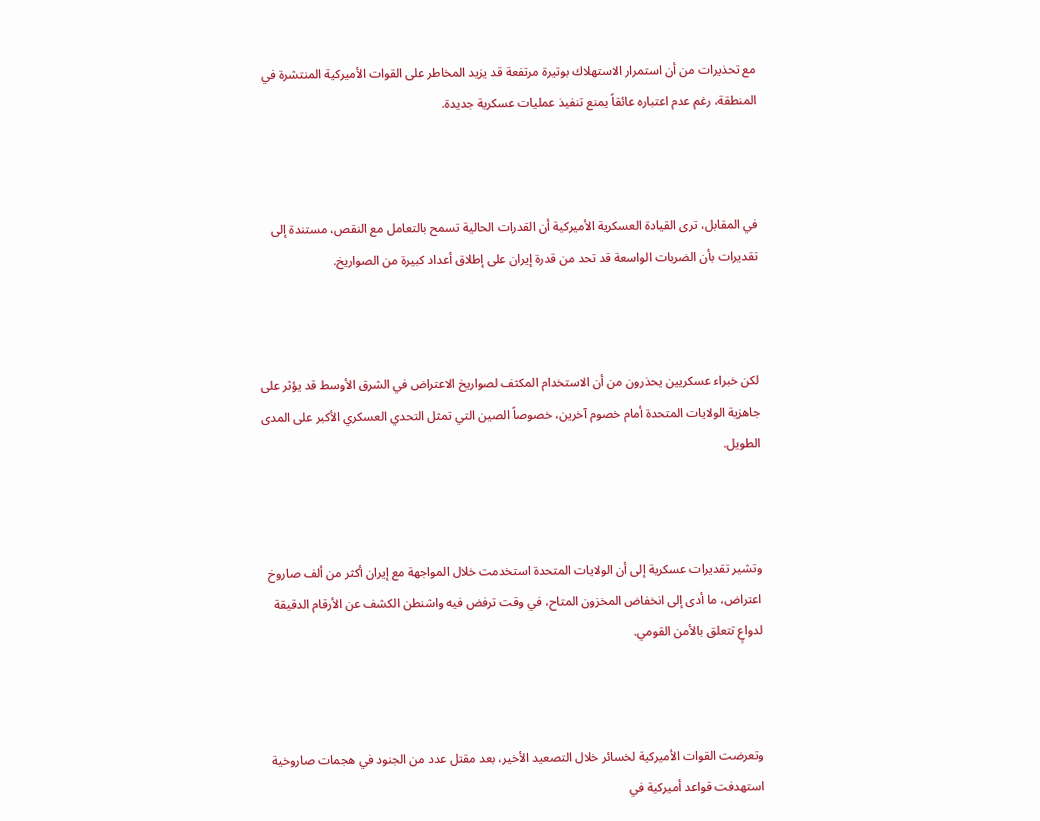مع تحذيرات من أن استمرار الاستهلاك بوتيرة مرتفعة قد يزيد المخاطر على القوات الأميركية المنتشرة في المنطقة، رغم عدم اعتباره عائقاً يمنع تنفيذ عمليات عسكرية جديدة.



في المقابل، ترى القيادة العسكرية الأميركية أن القدرات الحالية تسمح بالتعامل مع النقص، مستندة إلى تقديرات بأن الضربات الواسعة قد تحد من قدرة إيران على إطلاق أعداد كبيرة من الصواريخ.



لكن خبراء عسكريين يحذرون من أن الاستخدام المكثف لصواريخ الاعتراض في الشرق الأوسط قد يؤثر على جاهزية الولايات المتحدة أمام خصوم آخرين، خصوصاً الصين التي تمثل التحدي العسكري الأكبر على المدى الطويل.



وتشير تقديرات عسكرية إلى أن الولايات المتحدة استخدمت خلال المواجهة مع إيران أكثر من ألف صاروخ اعتراض، ما أدى إلى انخفاض المخزون المتاح، في وقت ترفض فيه واشنطن الكشف عن الأرقام الدقيقة لدواعٍ تتعلق بالأمن القومي.



وتعرضت القوات الأميركية لخسائر خلال التصعيد الأخير، بعد مقتل عدد من الجنود في هجمات صاروخية استهدفت قواعد أميركية في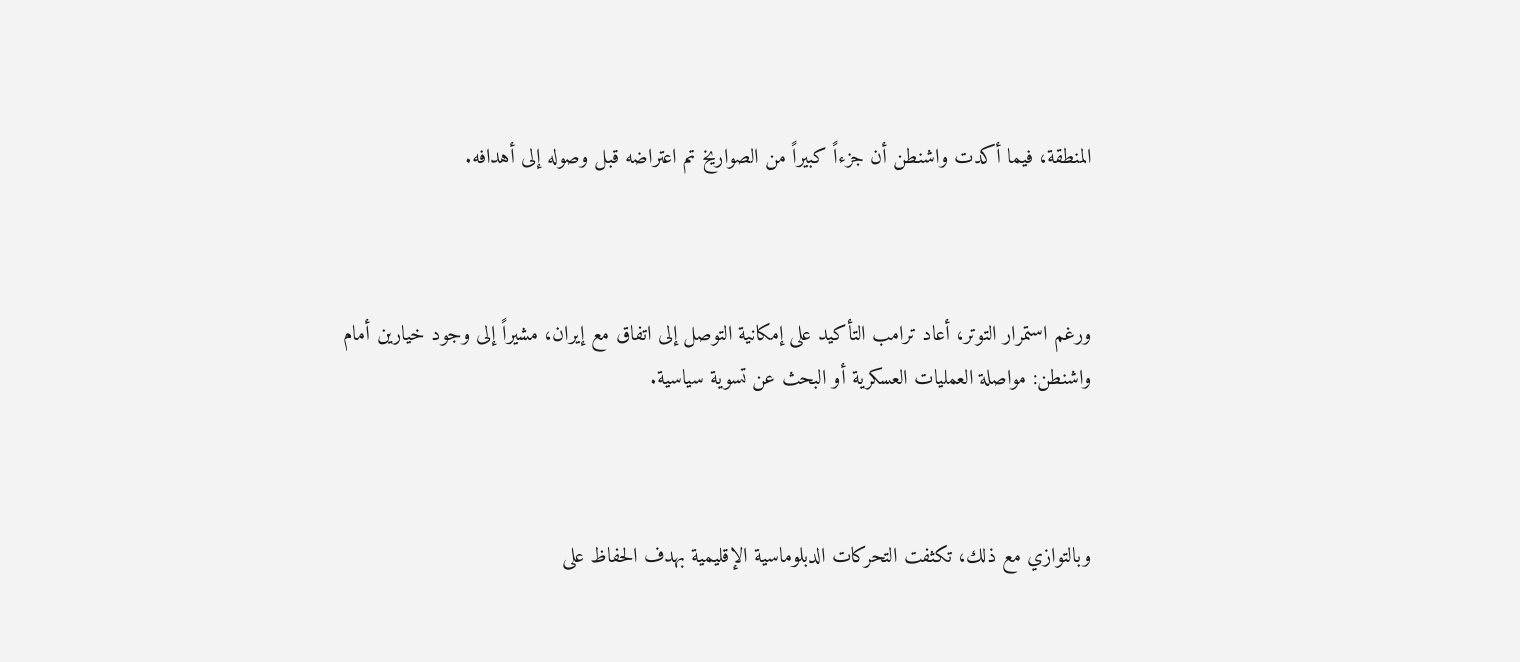المنطقة، فيما أكدت واشنطن أن جزءاً كبيراً من الصواريخ تم اعتراضه قبل وصوله إلى أهدافه.



ورغم استمرار التوتر، أعاد ترامب التأكيد على إمكانية التوصل إلى اتفاق مع إيران، مشيراً إلى وجود خيارين أمام واشنطن: مواصلة العمليات العسكرية أو البحث عن تسوية سياسية.



وبالتوازي مع ذلك، تكثفت التحركات الدبلوماسية الإقليمية بهدف الحفاظ على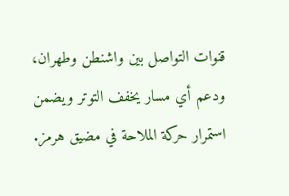قنوات التواصل بين واشنطن وطهران، ودعم أي مسار يخفف التوتر ويضمن استمرار حركة الملاحة في مضيق هرمز.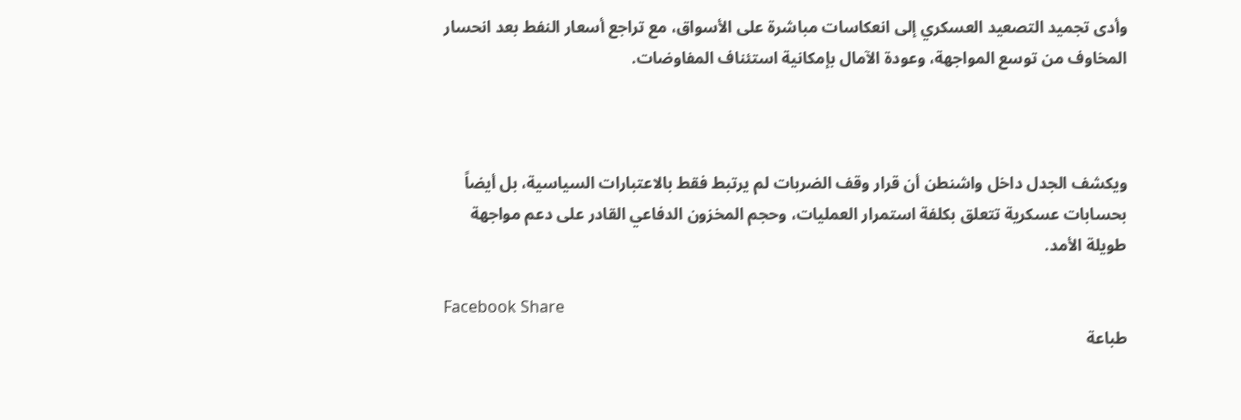وأدى تجميد التصعيد العسكري إلى انعكاسات مباشرة على الأسواق، مع تراجع أسعار النفط بعد انحسار المخاوف من توسع المواجهة، وعودة الآمال بإمكانية استئناف المفاوضات.



ويكشف الجدل داخل واشنطن أن قرار وقف الضربات لم يرتبط فقط بالاعتبارات السياسية، بل أيضاً بحسابات عسكرية تتعلق بكلفة استمرار العمليات، وحجم المخزون الدفاعي القادر على دعم مواجهة طويلة الأمد.

Facebook Share
طباعة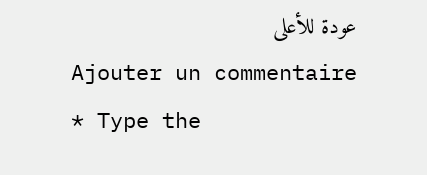عودة للأعلى
Ajouter un commentaire
* Type the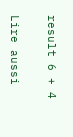result 6 + 4

Lire aussi